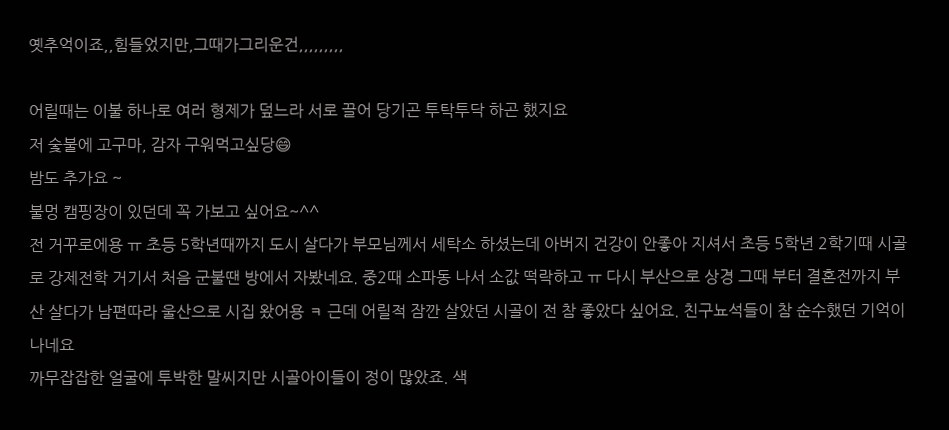옛추억이죠,,힘들었지만,그때가그리운건,,,,,,,,,

어릴때는 이불 하나로 여러 형제가 덮느라 서로 끌어 당기곤 투탁투닥 하곤 했지요
저 숯불에 고구마, 감자 구워먹고싶당😄
밤도 추가요 ~
불멍 캠핑장이 있던데 꼭 가보고 싶어요~^^
전 거꾸로에용 ㅠ 초등 5학년때까지 도시 살다가 부모님께서 세탁소 하셨는데 아버지 건강이 안좋아 지셔서 초등 5학년 2학기때 시골로 강제전학 거기서 처음 군불땐 방에서 자봤네요. 중2때 소파동 나서 소값 떡락하고 ㅠ 다시 부산으로 상경 그때 부터 결혼전까지 부산 살다가 남편따라 울산으로 시집 왔어용 ㅋ 근데 어릴적 잠깐 살았던 시골이 전 참 좋았다 싶어요. 친구뇨석들이 참 순수했던 기억이 나네요
까무잡잡한 얼굴에 투박한 말씨지만 시골아이들이 정이 많았죠. 색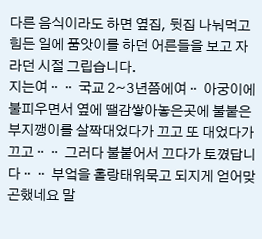다른 음식이라도 하면 옆집, 뒷집 나눠먹고 힘든 일에 품앗이를 하던 어른들을 보고 자라던 시절 그립습니다.
지는여ᆢᆢ 국교 2~3년쯤에여ᆢ 아궁이에 불피우면서 옆에 땔감쌓아놓은곳에 불붙은부지깽이를 살짝대었다가 끄고 또 대었다가 끄고ᆢᆢ 그러다 불붙어서 끄다가 토꼈답니다ᆢᆢ 부엌을 홀랑태워묵고 되지게 얻어맞곤했네요 말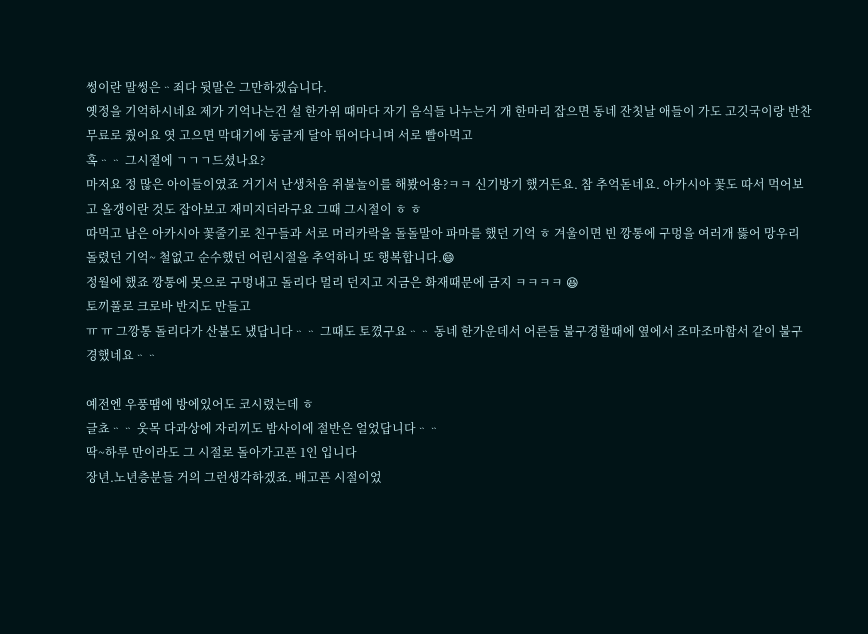썽이란 말썽은ᆢ죄다 뒷말은 그만하겠습니다.
옛정을 기억하시네요 제가 기억나는건 설 한가위 때마다 자기 음식들 나누는거 개 한마리 잡으면 동네 잔칫날 애들이 가도 고깃국이랑 반찬 무료로 줬어요 엿 고으면 막대기에 둥글게 달아 뛰어다니며 서로 빨아먹고
혹ᆢᆢ 그시절에 ㄱㄱㄱ드셨나요?
마저요 정 많은 아이들이였죠 거기서 난생처음 쥐불놀이를 해봤어용?ㅋㅋ 신기방기 했거든요. 참 추억돋네요. 아카시아 꽃도 따서 먹어보고 올갱이란 것도 잡아보고 재미지더라구요 그때 그시절이 ㅎ ㅎ
따먹고 남은 아카시아 꽃줄기로 친구들과 서로 머리카락을 돌돌말아 파마를 했던 기억 ㅎ 겨울이면 빈 깡통에 구멍을 여러개 뚫어 망우리 돌렸던 기억~ 철없고 순수했던 어린시절을 추억하니 또 행복합니다.😄
정월에 했죠 깡통에 못으로 구멍내고 돌리다 멀리 던지고 지금은 화재때문에 금지 ㅋㅋㅋㅋ 😆
토끼풀로 크로바 반지도 만들고
ㅠ ㅠ 그깡통 돌리다가 산불도 냈답니다ᆢᆢ 그때도 토꼈구요ᆢᆢ 동네 한가운데서 어른들 불구경할때에 옆에서 조마조마함서 같이 불구경했네요ᆢᆢ

예전엔 우풍땜에 방에있어도 코시렸는데 ㅎ
글쵸ᆢᆢ 웃목 다과상에 자리끼도 밤사이에 절반은 얼었답니다ᆢᆢ
딱~하루 만이라도 그 시절로 돌아가고픈 1인 입니다
장년.노년층분들 거의 그런생각하겠죠. 배고픈 시절이었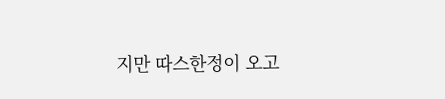지만 따스한정이 오고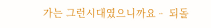가는 그런시대였으니까요ᆢ 되돌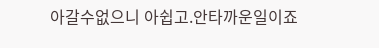아갈수없으니 아쉽고.안타까운일이죠